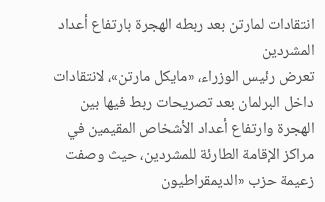انتقادات لمارتن بعد ربطه الهجرة بارتفاع أعداد المشردين
تعرض رئيس الوزراء، «مايكل مارتن»، لانتقادات داخل البرلمان بعد تصريحات ربط فيها بين الهجرة وارتفاع أعداد الأشخاص المقيمين في مراكز الإقامة الطارئة للمشردين، حيث وصفت زعيمة حزب «الديمقراطيون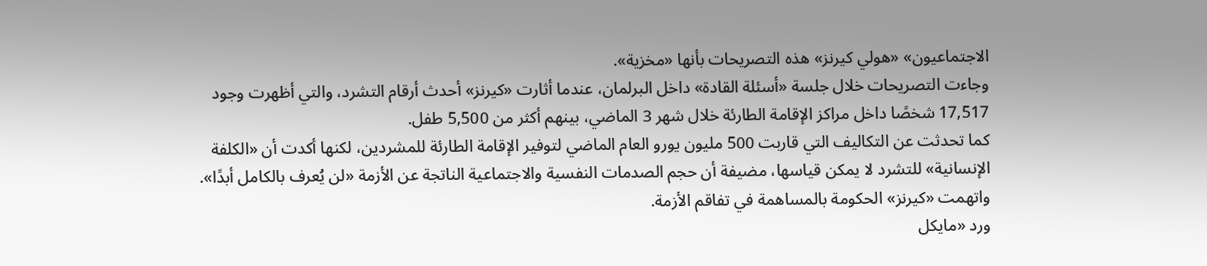الاجتماعيون» «هولي كيرنز» هذه التصريحات بأنها «مخزية».
وجاءت التصريحات خلال جلسة «أسئلة القادة» داخل البرلمان، عندما أثارت «كيرنز» أحدث أرقام التشرد، والتي أظهرت وجود 17,517 شخصًا داخل مراكز الإقامة الطارئة خلال شهر 3 الماضي، بينهم أكثر من 5,500 طفل.
كما تحدثت عن التكاليف التي قاربت 500 مليون يورو العام الماضي لتوفير الإقامة الطارئة للمشردين، لكنها أكدت أن «الكلفة الإنسانية» للتشرد لا يمكن قياسها، مضيفة أن حجم الصدمات النفسية والاجتماعية الناتجة عن الأزمة «لن يُعرف بالكامل أبدًا».
واتهمت «كيرنز» الحكومة بالمساهمة في تفاقم الأزمة.
ورد «مايكل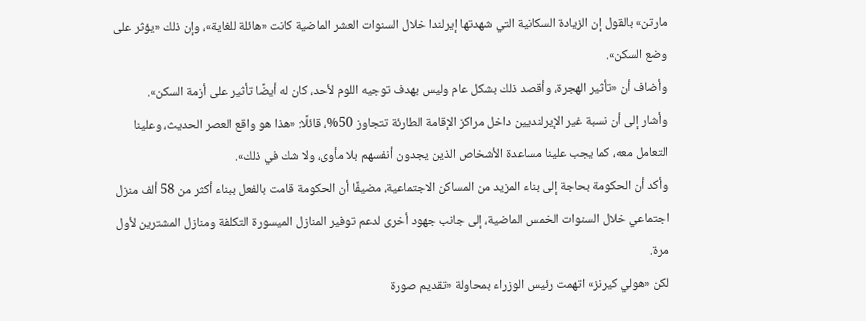مارتن» بالقول إن الزيادة السكانية التي شهدتها إيرلندا خلال السنوات العشر الماضية كانت «هائلة للغاية»، وإن ذلك «يؤثر على وضع السكن».
وأضاف أن «تأثير الهجرة، وأقصد ذلك بشكل عام وليس بهدف توجيه اللوم لأحد، كان له أيضًا تأثير على أزمة السكن».
وأشار إلى أن نسبة غير الإيرلنديين داخل مراكز الإقامة الطارئة تتجاوز 50%، قائلًا: «هذا هو واقع العصر الحديث، وعلينا التعامل معه، كما يجب علينا مساعدة الأشخاص الذين يجدون أنفسهم بلا مأوى، ولا شك في ذلك».
وأكد أن الحكومة بحاجة إلى بناء المزيد من المساكن الاجتماعية، مضيفًا أن الحكومة قامت بالفعل ببناء أكثر من 58 ألف منزل اجتماعي خلال السنوات الخمس الماضية، إلى جانب جهود أخرى لدعم توفير المنازل الميسورة التكلفة ومنازل المشترين لأول مرة.
لكن «هولي كيرنز» اتهمت رئيس الوزراء بمحاولة «تقديم صورة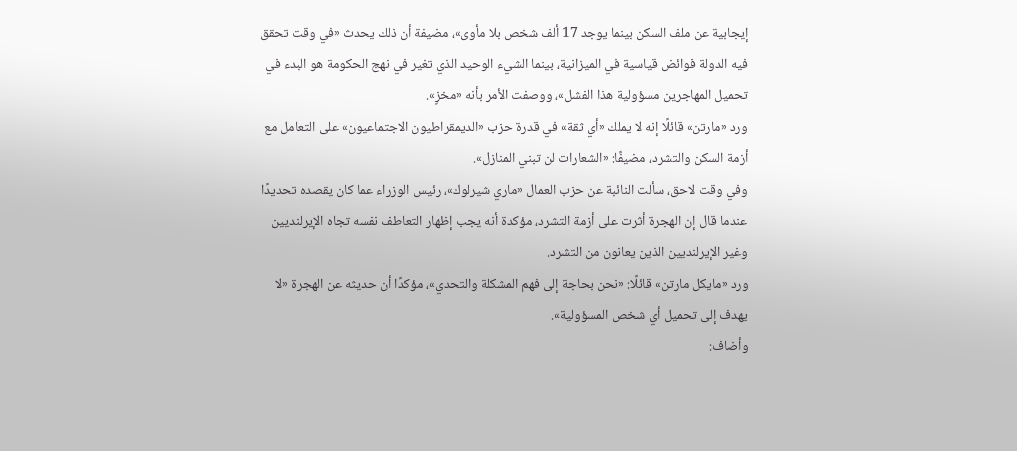إيجابية عن ملف السكن بينما يوجد 17 ألف شخص بلا مأوى»، مضيفة أن ذلك يحدث «في وقت تحقق فيه الدولة فوائض قياسية في الميزانية، بينما الشيء الوحيد الذي تغير في نهج الحكومة هو البدء في تحميل المهاجرين مسؤولية هذا الفشل»، ووصفت الأمر بأنه «مخزٍ».
ورد «مارتن» قائلًا إنه لا يملك «أي ثقة» في قدرة حزب «الديمقراطيون الاجتماعيون» على التعامل مع أزمة السكن والتشرد، مضيفًا: «الشعارات لن تبني المنازل».
وفي وقت لاحق، سألت النائبة عن حزب العمال «ماري شيرلوك»، رئيس الوزراء عما كان يقصده تحديدًا عندما قال إن الهجرة أثرت على أزمة التشرد، مؤكدة أنه يجب إظهار التعاطف نفسه تجاه الإيرلنديين وغير الإيرلنديين الذين يعانون من التشرد.
ورد «مايكل مارتن» قائلًا: «نحن بحاجة إلى فهم المشكلة والتحدي»، مؤكدًا أن حديثه عن الهجرة «لا يهدف إلى تحميل أي شخص المسؤولية».
وأضاف: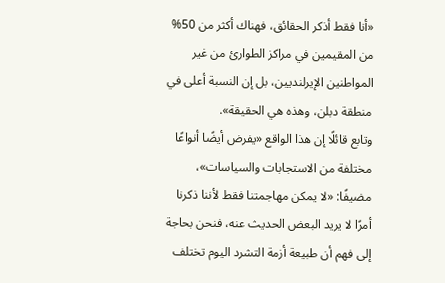«أنا فقط أذكر الحقائق، فهناك أكثر من 50% من المقيمين في مراكز الطوارئ من غير المواطنين الإيرلنديين، بل إن النسبة أعلى في منطقة دبلن، وهذه هي الحقيقة».
وتابع قائلًا إن هذا الواقع «يفرض أيضًا أنواعًا مختلفة من الاستجابات والسياسات»، مضيفًا: «لا يمكن مهاجمتنا فقط لأننا ذكرنا أمرًا لا يريد البعض الحديث عنه، فنحن بحاجة إلى فهم أن طبيعة أزمة التشرد اليوم تختلف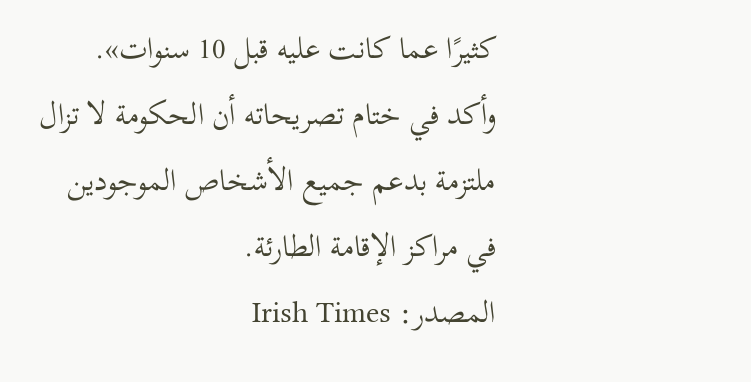كثيرًا عما كانت عليه قبل 10 سنوات».
وأكد في ختام تصريحاته أن الحكومة لا تزال ملتزمة بدعم جميع الأشخاص الموجودين في مراكز الإقامة الطارئة.
المصدر: Irish Times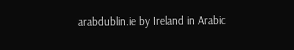arabdublin.ie by Ireland in Arabic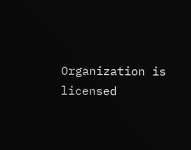Organization is licensed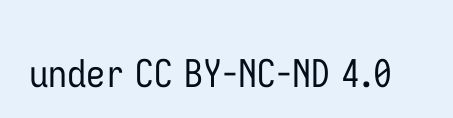under CC BY-NC-ND 4.0